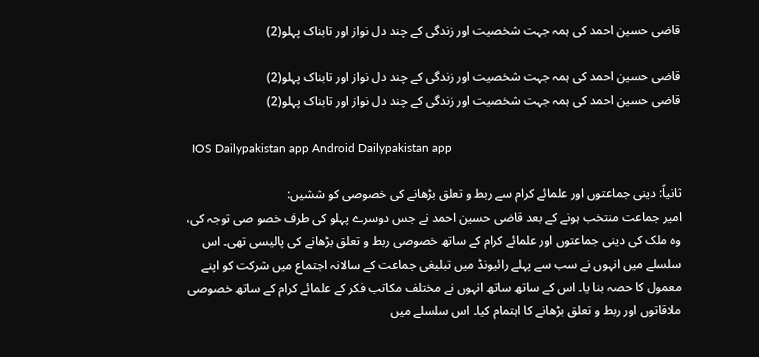قاضی حسین احمد کی ہمہ جہت شخصیت اور زندگی کے چند دل نواز اور تابناک پہلو(2)

قاضی حسین احمد کی ہمہ جہت شخصیت اور زندگی کے چند دل نواز اور تابناک پہلو(2)
قاضی حسین احمد کی ہمہ جہت شخصیت اور زندگی کے چند دل نواز اور تابناک پہلو(2)

  IOS Dailypakistan app Android Dailypakistan app

ثانیاً: دینی جماعتوں اور علمائے کرام سے ربط و تعلق بڑھانے کی خصوصی کو ششیں:
امیر جماعت منتخب ہونے کے بعد قاضی حسین احمد نے جس دوسرے پہلو کی طرف خصو صی توجہ کی، وہ ملک کی دینی جماعتوں اور علمائے کرام کے ساتھ خصوصی ربط و تعلق بڑھانے کی پالیسی تھی۔ اس سلسلے میں انہوں نے سب سے پہلے رائیونڈ میں تبلیغی جماعت کے سالانہ اجتماع میں شرکت کو اپنے معمول کا حصہ بنا یا۔ اس کے ساتھ ساتھ انہوں نے مختلف مکاتب فکر کے علمائے کرام کے ساتھ خصوصی ملاقاتوں اور ربط و تعلق بڑھانے کا اہتمام کیا۔ اس سلسلے میں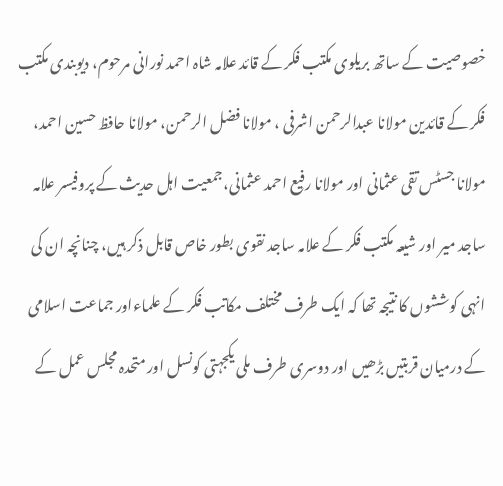خصوصیت کے ساتھ بریلوی مکتب فکر کے قائد علامہ شاہ احمد نورانی مرحوم، دیوبندی مکتب فکر کے قائدین مولانا عبدالرحمن اشرفی ، مولانا فضل الرحمن، مولانا حافظ حسین احمد، مولانا جسٹس تقی عثمانی اور مولانا رفیع احمد عثمانی،جمعیت اہل حدیث کے پروفیسر علامہ ساجد میر اور شیعہ مکتب فکر کے علامہ ساجد نقوی بطور خاص قابل ذکر ہیں، چنانچہ ان کی انہی کوششوں کا نتیجہ تھا کہ ایک طرف مختلف مکاتب فکر کے علماءاور جماعت اسلامی کے درمیان قربتیں بڑھیں اور دوسری طرف ملی یکجہتی کونسل اور متحدہ مجلس عمل کے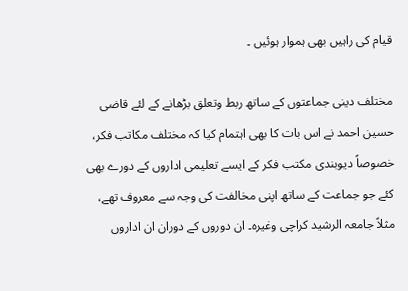قیام کی راہیں بھی ہموار ہوئیں ۔

مختلف دینی جماعتوں کے ساتھ ربط وتعلق بڑھانے کے لئے قاضی حسین احمد نے اس بات کا بھی اہتمام کیا کہ مختلف مکاتب فکر، خصوصاً دیوبندی مکتب فکر کے ایسے تعلیمی اداروں کے دورے بھی کئے جو جماعت کے ساتھ اپنی مخالفت کی وجہ سے معروف تھے، مثلاً جامعہ الرشید کراچی وغیرہ۔ ان دوروں کے دوران ان اداروں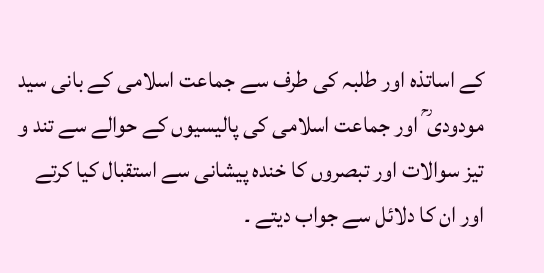کے اساتذہ اور طلبہ کی طرف سے جماعت اسلامی کے بانی سید مودودی ؒ اور جماعت اسلامی کی پالیسیوں کے حوالے سے تند و تیز سوالات اور تبصروں کا خندہ پیشانی سے استقبال کیا کرتے اور ان کا دلائل سے جواب دیتے ۔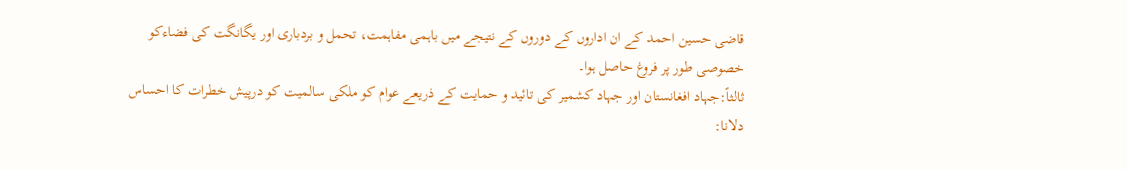قاضی حسین احمد کے ان اداروں کے دوروں کے نتیجے میں باہمی مفاہمت، تحمل و بردباری اور یگانگت کی فضاءکو خصوصی طور پر فروغ حاصل ہوا۔
ثالثاً:جہاد افغانستان اور جہاد کشمیر کی تائید و حمایت کے ذریعے عوام کو ملکی سالمیت کو درپیش خطرات کا احساس دلانا: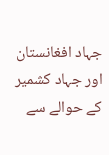جہاد افغانستان اور جہاد کشمیر کے حوالے سے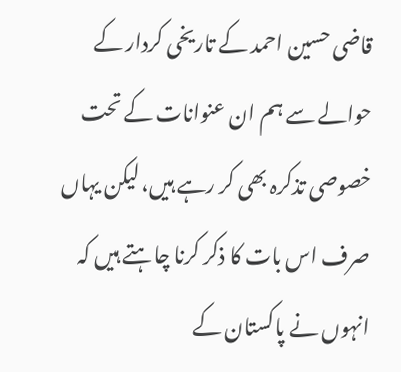قاضی حسین احمد کے تاریخی کردار کے حوالے سے ہم ان عنوانات کے تحت خصوصی تذکرہ بھی کر رہے ہیں، لیکن یہاں صرف اس بات کا ذکر کرنا چاہتے ہیں کہ انہوں نے پاکستان کے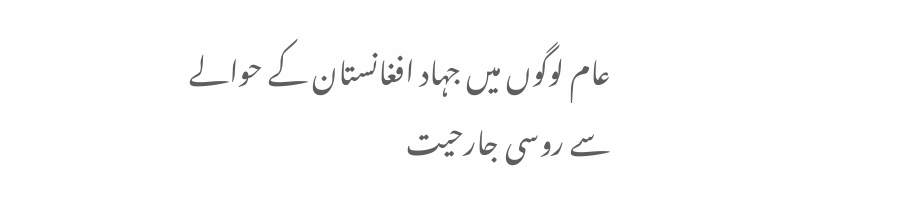عام لوگوں میں جہاد افغانستان کے حوالے سے روسی جارحیت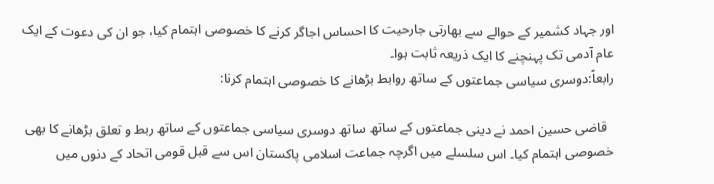اور جہاد کشمیر کے حوالے سے بھارتی جارحیت کا احساس اجاگر کرنے کا خصوصی اہتمام کیا، جو ان کی دعوت کے ایک عام آدمی تک پہنچنے کا ایک ذریعہ ثابت ہوا۔
رابعاً:دوسری سیاسی جماعتوں کے ساتھ روابط بڑھانے کا خصوصی اہتمام کرنا:

  قاضی حسین احمد نے دینی جماعتوں کے ساتھ ساتھ دوسری سیاسی جماعتوں کے ساتھ ربط و تعلق بڑھانے کا بھی خصوصی اہتمام کیا۔ اس سلسلے میں اگرچہ جماعت اسلامی پاکستان اس سے قبل قومی اتحاد کے دنوں میں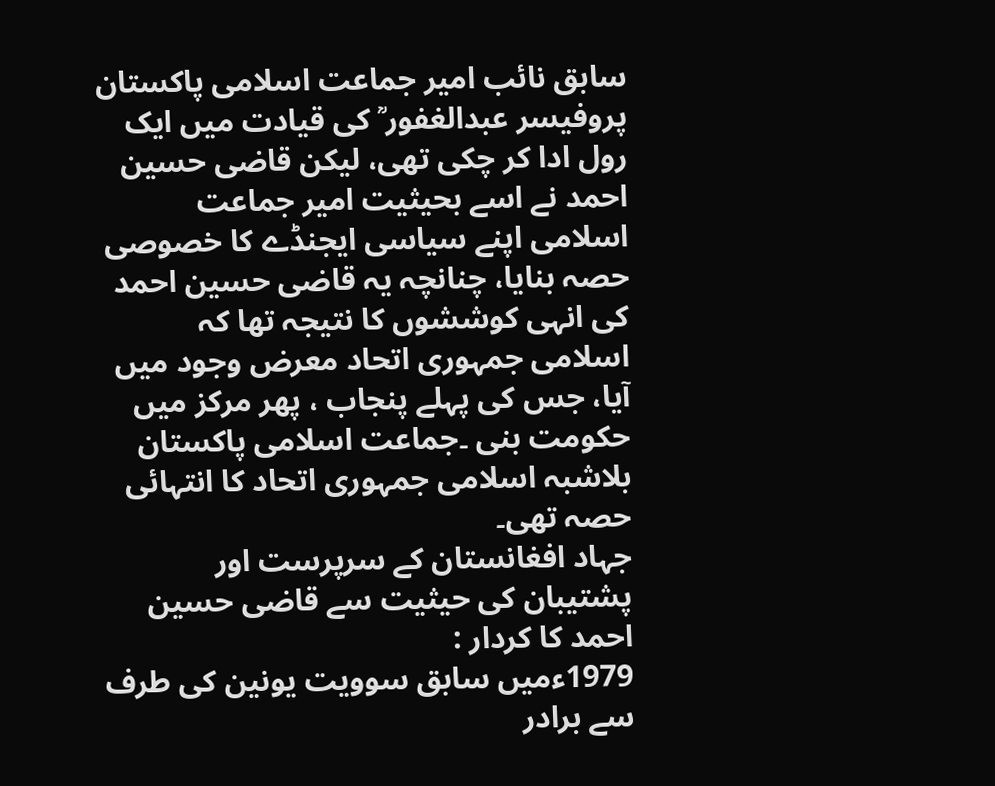سابق نائب امیر جماعت اسلامی پاکستان پروفیسر عبدالغفور ؒ کی قیادت میں ایک رول ادا کر چکی تھی، لیکن قاضی حسین احمد نے اسے بحیثیت امیر جماعت اسلامی اپنے سیاسی ایجنڈے کا خصوصی حصہ بنایا، چنانچہ یہ قاضی حسین احمد کی انہی کوششوں کا نتیجہ تھا کہ اسلامی جمہوری اتحاد معرض وجود میں آیا، جس کی پہلے پنجاب ، پھر مرکز میں حکومت بنی ۔جماعت اسلامی پاکستان بلاشبہ اسلامی جمہوری اتحاد کا انتہائی حصہ تھی۔
جہاد افغانستان کے سرپرست اور پشتیبان کی حیثیت سے قاضی حسین احمد کا کردار :
1979ءمیں سابق سوویت یونین کی طرف سے برادر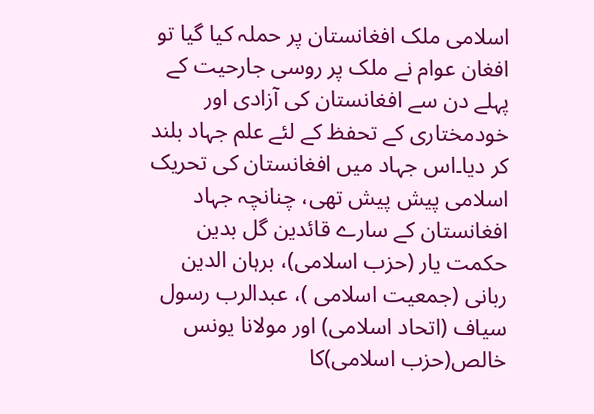اسلامی ملک افغانستان پر حملہ کیا گیا تو افغان عوام نے ملک پر روسی جارحیت کے پہلے دن سے افغانستان کی آزادی اور خودمختاری کے تحفظ کے لئے علم جہاد بلند کر دیا۔اس جہاد میں افغانستان کی تحریک اسلامی پیش پیش تھی، چنانچہ جہاد افغانستان کے سارے قائدین گل بدین حکمت یار (حزب اسلامی)، برہان الدین ربانی (جمعیت اسلامی )، عبدالرب رسول سیاف (اتحاد اسلامی) اور مولانا یونس خالص(حزب اسلامی)کا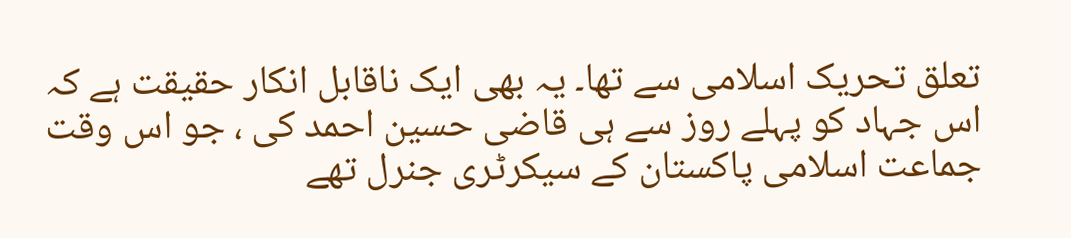تعلق تحریک اسلامی سے تھا۔ یہ بھی ایک ناقابل انکار حقیقت ہے کہ اس جہاد کو پہلے روز سے ہی قاضی حسین احمد کی ، جو اس وقت جماعت اسلامی پاکستان کے سیکرٹری جنرل تھے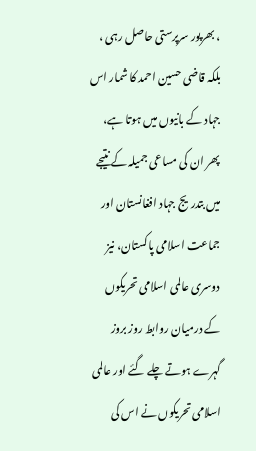، بھرپور سرپرستی حاصل رہی ، بلکہ قاضی حسین احمد کا شمار اس جہاد کے بانیوں میں ہوتا ہے، پھر ان کی مساعی جمیلہ کے نتیجے میں بتدریج جہاد افغانستان اور جماعت اسلامی پاکستان، نیز دوسری عالمی اسلامی تحریکوں کے درمیان روابط روز بروز گہرے ہوتے چلے گئے اور عالمی اسلامی تحریکوں نے اس کی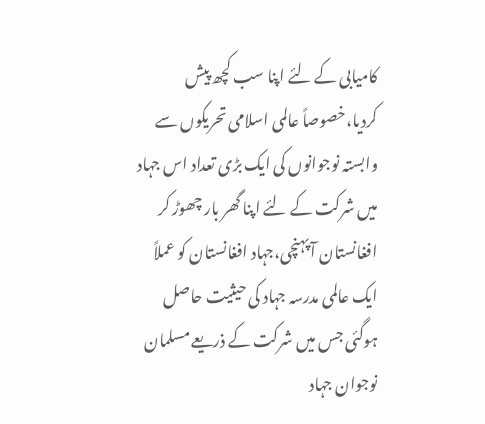کامیابی کے لئے اپنا سب کچھ پیش کردیا،خصوصاً عالمی اسلامی تحریکوں سے وابستہ نوجوانوں کی ایک بڑی تعداد اس جہاد میں شرکت کے لئے اپنا گھر بار چھوڑ کر افغانستان آ پہنچی،جہاد افغانستان کو عملاً ایک عالمی مدرسہ جہاد کی حیثیت حاصل ہوگئی جس میں شرکت کے ذریعے مسلمان نوجوان جہاد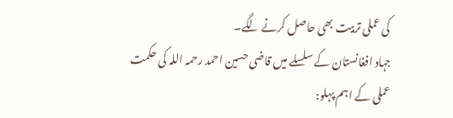کی عملی تربیت بھی حاصل کرنے لگے۔
جہاد افغانستان کے سلسلے میں قاضی حسین احمد رحمہ اللہ کی حکمت عملی کے اہم پہلو: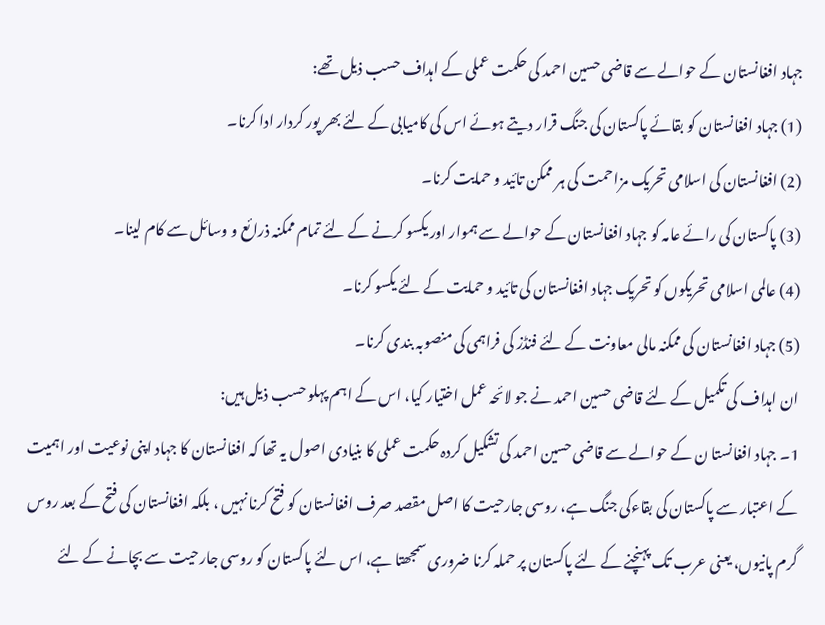جہاد افغانستان کے حوالے سے قاضی حسین احمد کی حکمت عملی کے اہداف حسب ذیل تھے:
(1) جہاد افغانستان کو بقائے پاکستان کی جنگ قرار دیتے ہوئے اس کی کامیابی کے لئے بھر پور کردار ادا کرنا۔
(2) افغانستان کی اسلامی تحریک مزاحمت کی ہر ممکن تائید و حمایت کرنا۔
(3) پاکستان کی رائے عامہ کو جہاد افغانستان کے حوالے سے ہموار اور یکسو کرنے کے لئے تمام ممکنہ ذرائع و وسائل سے کام لینا۔
(4) عالمی اسلامی تحریکوں کو تحریک جہاد افغانستان کی تائید و حمایت کے لئے یکسو کرنا۔
(5) جہاد افغانستان کی ممکنہ مالی معاونت کے لئے فنڈز کی فراہمی کی منصوبہ بندی کرنا۔
ان اہداف کی تکمیل کے لئے قاضی حسین احمد نے جو لائحہ عمل اختیار کیا، اس کے اہم پہلو حسب ذیل ہیں:
1۔ جہاد افغانستا ن کے حوالے سے قاضی حسین احمد کی تشکیل کردہ حکمت عملی کا بنیادی اصول یہ تھا کہ افغانستان کا جہاد اپنی نوعیت اور اہمیت کے اعتبار سے پاکستان کی بقاءکی جنگ ہے، روسی جارحیت کا اصل مقصد صرف افغانستان کو فتح کرنا نہیں ، بلکہ افغانستان کی فتح کے بعد روس گرم پانیوں، یعنی عرب تک پہنچنے کے لئے پاکستان پر حملہ کرنا ضروری سمجھتا ہے، اس لئے پاکستان کو روسی جارحیت سے بچانے کے لئے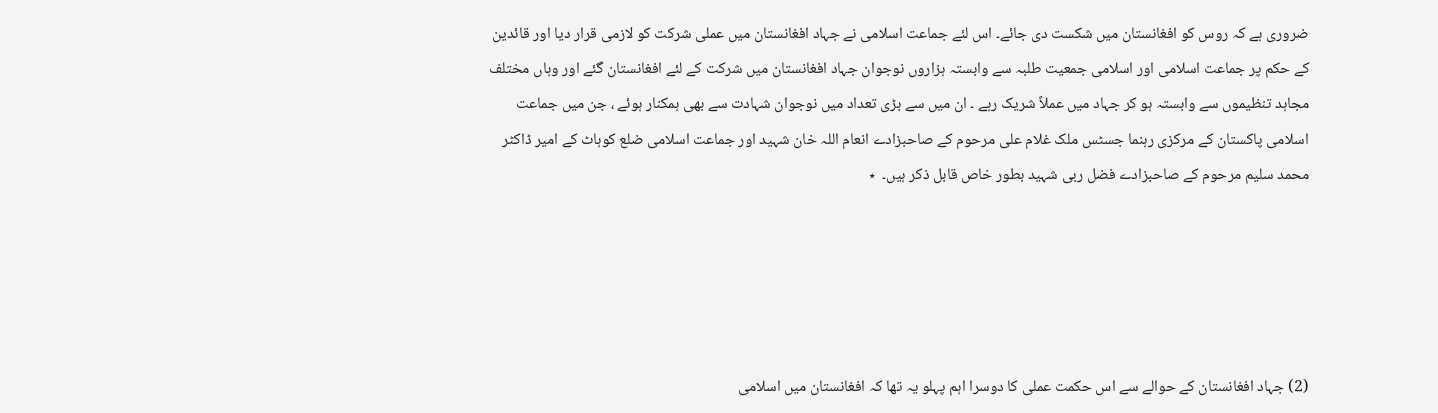ضروری ہے کہ روس کو افغانستان میں شکست دی جائے۔ اس لئے جماعت اسلامی نے جہاد افغانستان میں عملی شرکت کو لازمی قرار دیا اور قائدین کے حکم پر جماعت اسلامی اور اسلامی جمعیت طلبہ سے وابستہ ہزاروں نوجوان جہاد افغانستان میں شرکت کے لئے افغانستان گئے اور وہاں مختلف مجاہد تنظیموں سے وابستہ ہو کر جہاد میں عملاً شریک رہے ۔ ان میں سے بڑی تعداد میں نوجوان شہادت سے بھی ہمکنار ہوئے ، جن میں جماعت اسلامی پاکستان کے مرکزی رہنما جسٹس ملک غلام علی مرحوم کے صاحبزادے انعام اللہ خان شہید اور جماعت اسلامی ضلع کوہاٹ کے امیر ڈاکٹر محمد سلیم مرحوم کے صاحبزادے فضل ربی شہید بطور خاص قابل ذکر ہیں۔  ٭





(2) جہاد افغانستان کے حوالے سے اس حکمت عملی کا دوسرا اہم پہلو یہ تھا کہ افغانستان میں اسلامی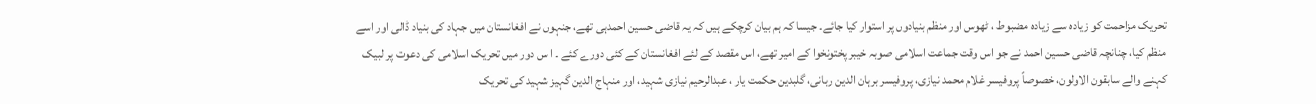تحریک مزاحمت کو زیادہ سے زیادہ مضبوط ، ٹھوس اور منظم بنیادوں پر استوار کیا جائے۔ جیسا کہ ہم بیان کرچکے ہیں کہ یہ قاضی حسین احمدہی تھے، جنہوں نے افغانستان میں جہاد کی بنیاد ڈالی اور اسے منظم کیا، چنانچہ قاضی حسین احمد نے جو اس وقت جماعت اسلامی صوبہ خیبر پختونخوا کے امیر تھے، اس مقصد کے لئے افغانستان کے کئی دورے کئے ۔ ا س دور میں تحریک اسلامی کی دعوت پر لبیک کہنے والے سابقون الاولون، خصوصاً پروفیسر غلام محمد نیازی، پروفیسر برہان الدین ربانی، گلبدین حکمت یار ، عبدالرحیم نیازی شہید، اور منہاج الدین گہیز شہید کی تحریک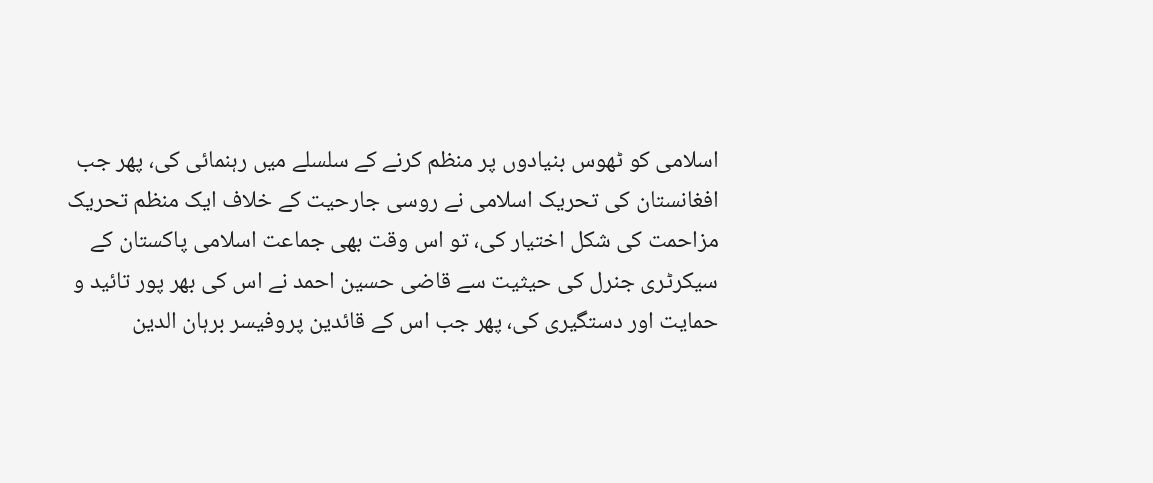اسلامی کو ٹھوس بنیادوں پر منظم کرنے کے سلسلے میں رہنمائی کی، پھر جب افغانستان کی تحریک اسلامی نے روسی جارحیت کے خلاف ایک منظم تحریک مزاحمت کی شکل اختیار کی، تو اس وقت بھی جماعت اسلامی پاکستان کے سیکرٹری جنرل کی حیثیت سے قاضی حسین احمد نے اس کی بھر پور تائید و حمایت اور دستگیری کی، پھر جب اس کے قائدین پروفیسر برہان الدین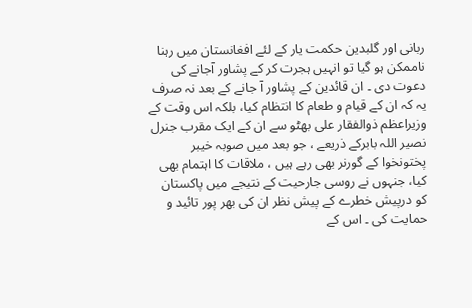ربانی اور گلبدین حکمت یار کے لئے افغانستان میں رہنا ناممکن ہو گیا تو انہیں ہجرت کر کے پشاور آجانے کی دعوت دی ۔ ان قائدین کے پشاور آ جانے کے بعد نہ صرف یہ کہ ان کے قیام و طعام کا انتظام کیا، بلکہ اس وقت کے وزیراعظم ذوالفقار علی بھٹو سے ان کے ایک مقرب جنرل نصیر اللہ بابرکے ذریعے ، جو بعد میں صوبہ خیبر پختونخوا کے گورنر بھی رہے ہیں ، ملاقات کا اہتمام بھی کیا، جنہوں نے روسی جارحیت کے نتیجے میں پاکستان کو درپیش خطرے کے پیش نظر ان کی بھر پور تائید و حمایت کی ۔ اس کے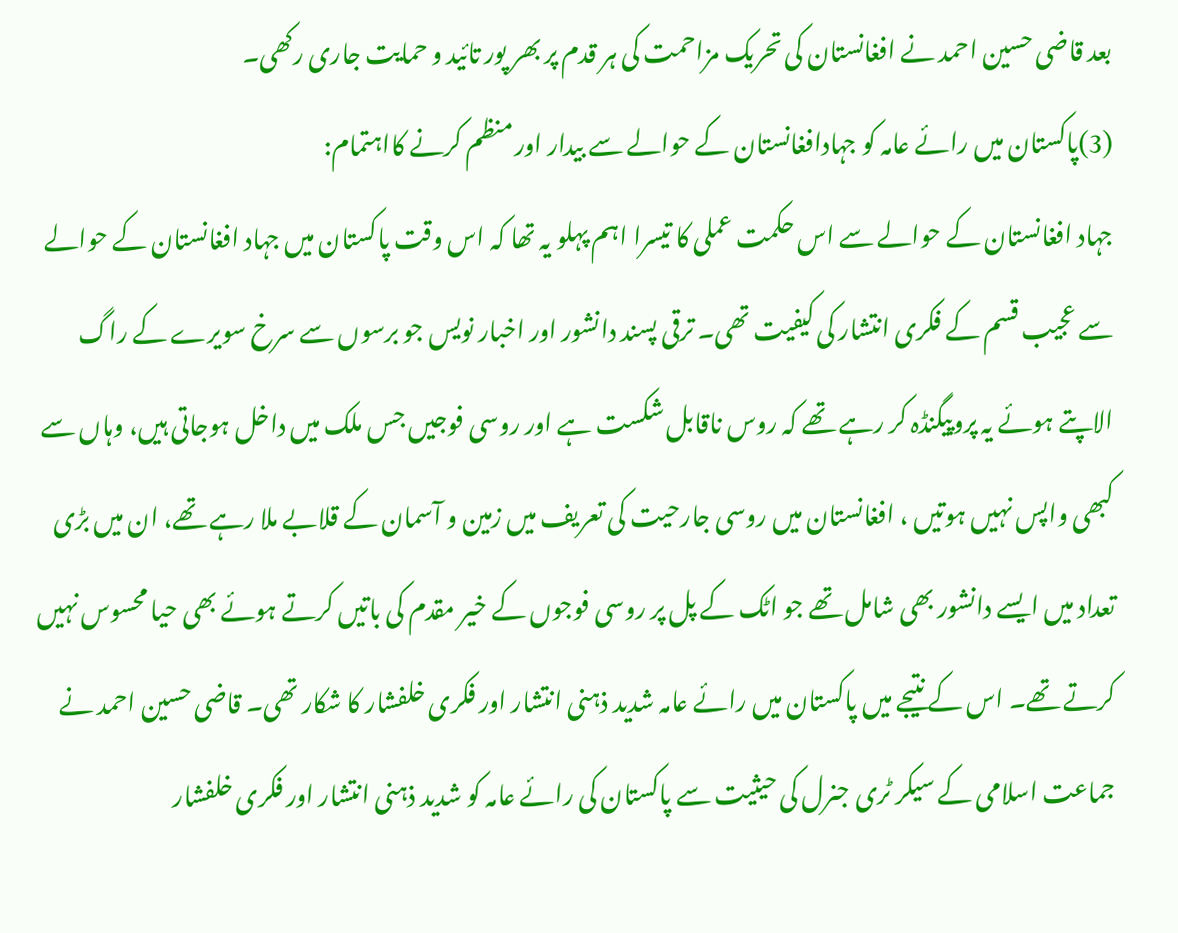بعد قاضی حسین احمد نے افغانستان کی تحریک مزاحمت کی ہر قدم پر بھر پور تائید و حمایت جاری رکھی۔
(3)پاکستان میں رائے عامہ کو جہادافغانستان کے حوالے سے بیدار اور منظم کرنے کااہتمام:
جہاد افغانستان کے حوالے سے اس حکمت عملی کا تیسرا اہم پہلو یہ تھا کہ اس وقت پاکستان میں جہاد افغانستان کے حوالے سے عجیب قسم کے فکری انتشار کی کیفیت تھی۔ ترقی پسند دانشور اور اخبار نویس جو برسوں سے سرخ سویرے کے راگ الاپتے ہوئے یہ پروپیگنڈہ کر رہے تھے کہ روس ناقابل شکست ہے اور روسی فوجیں جس ملک میں داخل ہوجاتی ہیں، وہاں سے کبھی واپس نہیں ہوتیں ، افغانستان میں روسی جارحیت کی تعریف میں زمین و آسمان کے قلابے ملا رہے تھے، ان میں بڑی تعداد میں ایسے دانشور بھی شامل تھے جو اٹک کے پل پر روسی فوجوں کے خیر مقدم کی باتیں کرتے ہوئے بھی حیا محسوس نہیں کرتے تھے۔ اس کے نتیجے میں پاکستان میں رائے عامہ شدید ذہنی انتشار اور فکری خلفشار کا شکار تھی۔ قاضی حسین احمد نے جماعت اسلامی کے سیکر ٹری جنرل کی حیثیت سے پاکستان کی رائے عامہ کو شدید ذہنی انتشار اور فکری خلفشار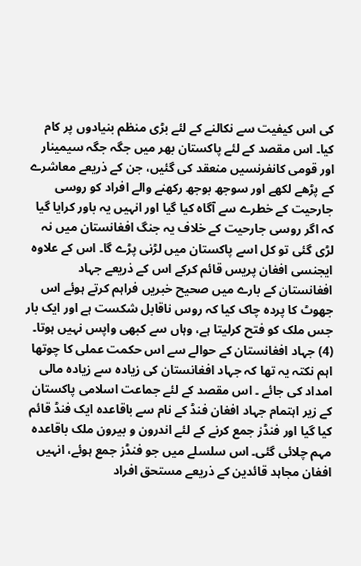کی اس کیفیت سے نکالنے کے لئے بڑی منظم بنیادوں پر کام کیا۔ اس مقصد کے لئے پاکستان بھر میں جگہ جگہ سیمینار اور قومی کانفرنسیں منعقد کی گئیں، جن کے ذریعے معاشرے کے پڑھے لکھے اور سوجھ بوجھ رکھنے والے افراد کو روسی جارحیت کے خطرے سے آگاہ کیا گیا اور انہیں یہ باور کرایا گیا کہ اگر روسی جارحیت کے خلاف یہ جنگ افغانستان میں نہ لڑی گئی تو کل اسے پاکستان میں لڑنی پڑے گا۔ اس کے علاوہ ایجنسی افغان پریس قائم کرکے اس کے ذریعے جہاد افغانستان کے بارے میں صحیح خبریں فراہم کرتے ہوئے اس جھوٹ کا پردہ چاک کیا کہ روس ناقابل شکست ہے اور ایک بار جس ملک کو فتح کرلیتا ہے، وہاں سے کبھی واپس نہیں ہوتا۔
(4) جہاد افغانستان کے حوالے سے اس حکمت عملی کا چوتھا اہم نکتہ یہ تھا کہ جہاد افغانستان کی زیادہ سے زیادہ مالی امداد کی جائے ۔ اس مقصد کے لئے جماعت اسلامی پاکستان کے زیر اہتمام جہاد افغان فنڈ کے نام سے باقاعدہ ایک فنڈ قائم کیا گیا اور فنڈز جمع کرنے کے لئے اندرون و بیرون ملک باقاعدہ مہم چلائی گئی۔ اس سلسلے میں جو فنڈز جمع ہوئے، انہیں افغان مجاہد قائدین کے ذریعے مستحق افراد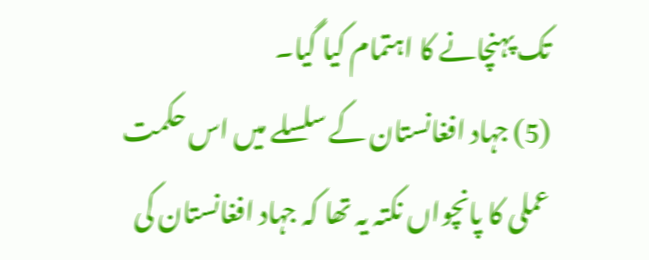تک پہنچانے کا اہتمام کیا گیا۔
(5) جہاد افغانستان کے سلسلے میں اس حکمت عملی کا پانچواں نکتہ یہ تھا کہ جہاد افغانستان کی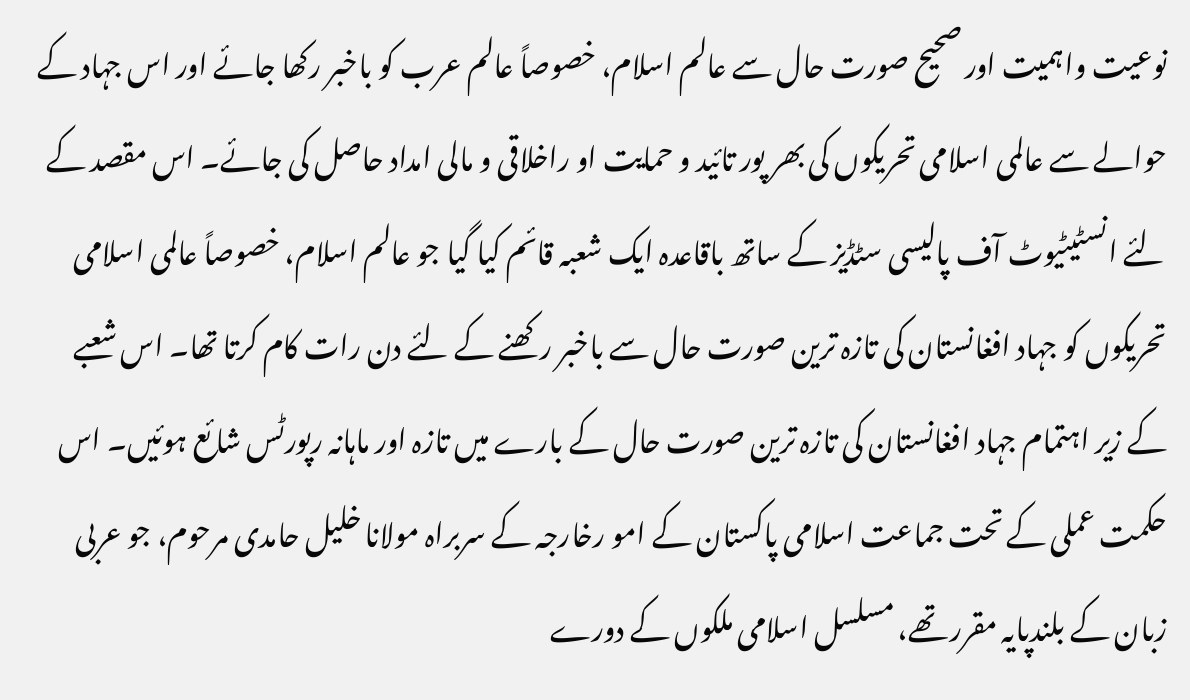نوعیت واہمیت اور صحیح صورت حال سے عالم اسلام، خصوصاً عالم عرب کو باخبر رکھا جائے اور اس جہاد کے حوالے سے عالمی اسلامی تحریکوں کی بھر پور تائید و حمایت او راخلاقی و مالی امداد حاصل کی جائے۔ اس مقصد کے لئے انسٹیٹیوٹ آف پالیسی سٹڈیز کے ساتھ باقاعدہ ایک شعبہ قائم کیا گیا جو عالم اسلام، خصوصاً عالمی اسلامی تحریکوں کو جہاد افغانستان کی تازہ ترین صورت حال سے باخبر رکھنے کے لئے دن رات کام کرتا تھا۔ اس شعبے کے زیر اہتمام جہاد افغانستان کی تازہ ترین صورت حال کے بارے میں تازہ اور ماہانہ رپورٹس شائع ہوئیں۔ اس حکمت عملی کے تحت جماعت اسلامی پاکستان کے امو رخارجہ کے سربراہ مولانا خلیل حامدی مرحوم، جو عربی زبان کے بلندپایہ مقرر تھے، مسلسل اسلامی ملکوں کے دورے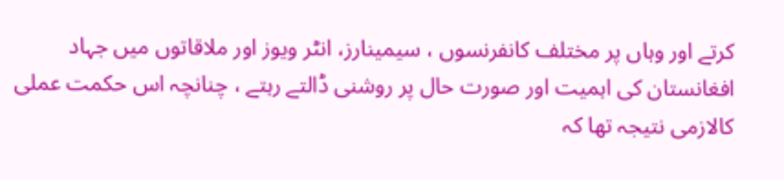کرتے اور وہاں پر مختلف کانفرنسوں ، سیمینارز، انٹر ویوز اور ملاقاتوں میں جہاد افغانستان کی اہمیت اور صورت حال پر روشنی ڈالتے رہتے ، چنانچہ اس حکمت عملی کالازمی نتیجہ تھا کہ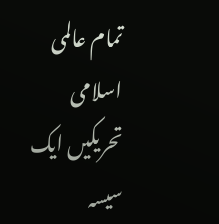تمام عالمی اسلامی تحریکیں ایک سیسہ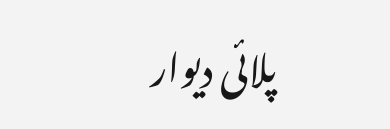پلائی دیوار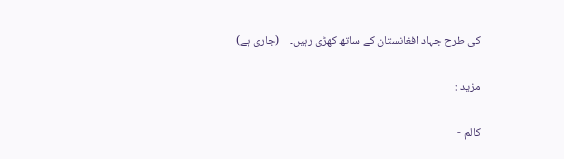کی طرح جہاد افغانستان کے ساتھ کھڑی رہیں۔    (جاری ہے)

مزید :

کالم -